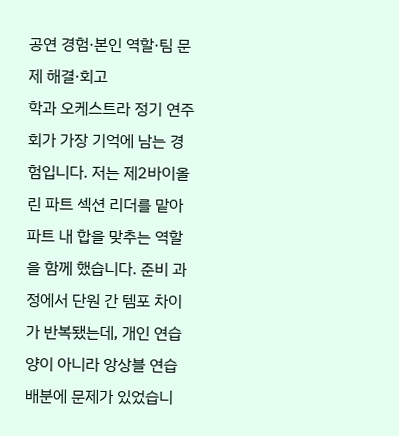공연 경험·본인 역할·팀 문제 해결·회고
학과 오케스트라 정기 연주회가 가장 기억에 남는 경험입니다. 저는 제2바이올린 파트 섹션 리더를 맡아 파트 내 합을 맞추는 역할을 함께 했습니다. 준비 과정에서 단원 간 템포 차이가 반복됐는데, 개인 연습 양이 아니라 앙상블 연습 배분에 문제가 있었습니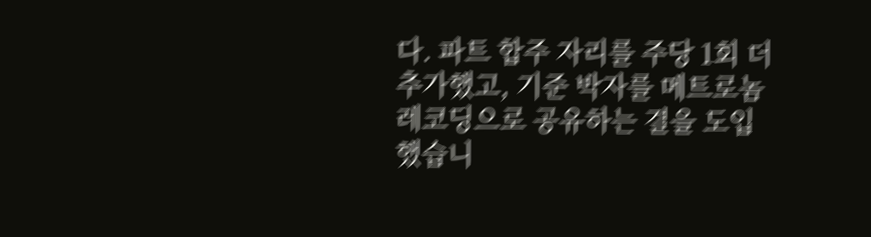다. 파트 합주 자리를 주당 1회 더 추가했고, 기준 박자를 메트로놈 레코딩으로 공유하는 결을 도입했습니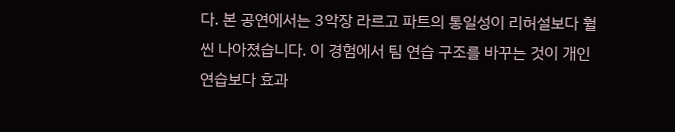다. 본 공연에서는 3악장 라르고 파트의 통일성이 리허설보다 훨씬 나아졌습니다. 이 경험에서 팀 연습 구조를 바꾸는 것이 개인 연습보다 효과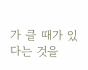가 클 때가 있다는 것을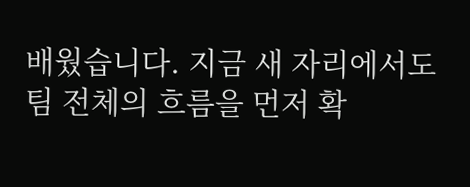배웠습니다. 지금 새 자리에서도 팀 전체의 흐름을 먼저 확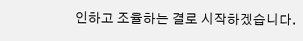인하고 조율하는 결로 시작하겠습니다.